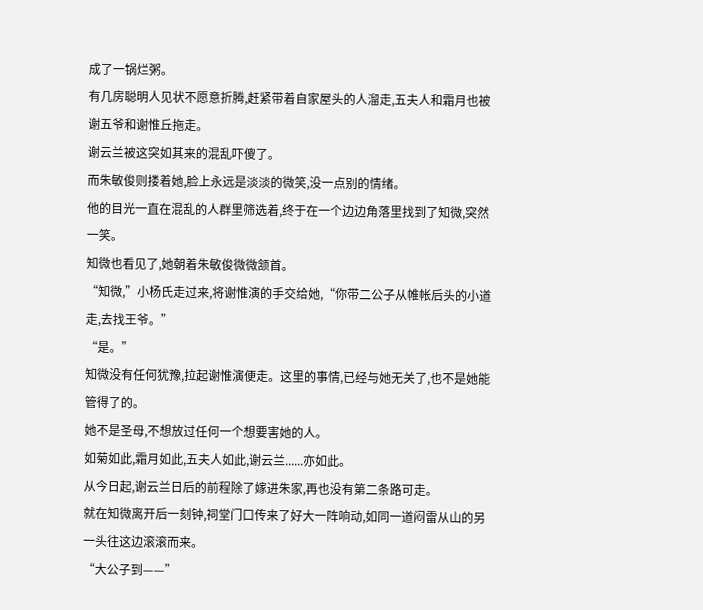成了一锅烂粥。
有几房聪明人见状不愿意折腾,赶紧带着自家屋头的人溜走,五夫人和霜月也被谢五爷和谢惟丘拖走。
谢云兰被这突如其来的混乱吓傻了。
而朱敏俊则搂着她,脸上永远是淡淡的微笑,没一点别的情绪。
他的目光一直在混乱的人群里筛选着,终于在一个边边角落里找到了知微,突然一笑。
知微也看见了,她朝着朱敏俊微微颔首。
“知微,”小杨氏走过来,将谢惟演的手交给她,“你带二公子从帷帐后头的小道走,去找王爷。”
“是。”
知微没有任何犹豫,拉起谢惟演便走。这里的事情,已经与她无关了,也不是她能管得了的。
她不是圣母,不想放过任何一个想要害她的人。
如菊如此,霜月如此,五夫人如此,谢云兰......亦如此。
从今日起,谢云兰日后的前程除了嫁进朱家,再也没有第二条路可走。
就在知微离开后一刻钟,祠堂门口传来了好大一阵响动,如同一道闷雷从山的另一头往这边滚滚而来。
“大公子到——”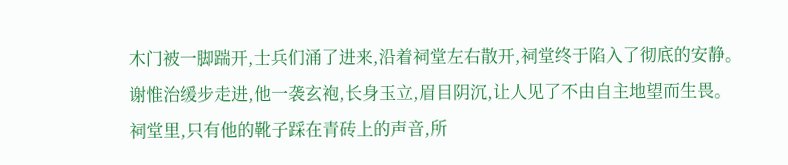木门被一脚踹开,士兵们涌了进来,沿着祠堂左右散开,祠堂终于陷入了彻底的安静。
谢惟治缓步走进,他一袭玄袍,长身玉立,眉目阴沉,让人见了不由自主地望而生畏。
祠堂里,只有他的靴子踩在青砖上的声音,所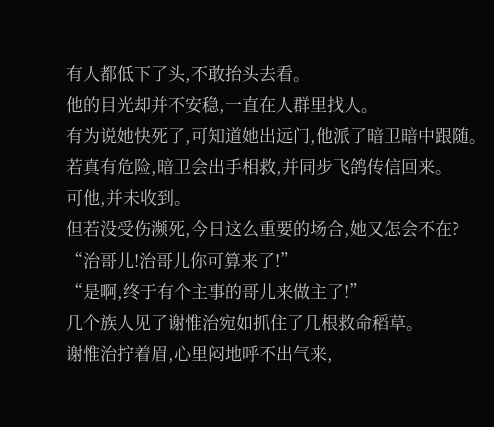有人都低下了头,不敢抬头去看。
他的目光却并不安稳,一直在人群里找人。
有为说她快死了,可知道她出远门,他派了暗卫暗中跟随。
若真有危险,暗卫会出手相救,并同步飞鸽传信回来。
可他,并未收到。
但若没受伤濒死,今日这么重要的场合,她又怎会不在?
“治哥儿!治哥儿你可算来了!”
“是啊,终于有个主事的哥儿来做主了!”
几个族人见了谢惟治宛如抓住了几根救命稻草。
谢惟治拧着眉,心里闷地呼不出气来,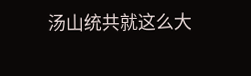汤山统共就这么大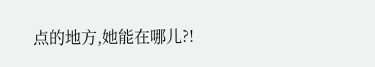点的地方,她能在哪儿?!